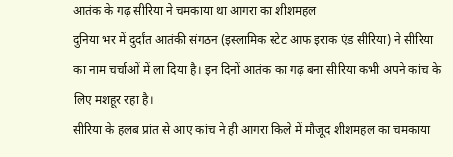आतंक के गढ़ सीरिया ने चमकाया था आगरा का शीशमहल
दुनिया भर में दुर्दांत आतंकी संगठन (इस्लामिक स्टेट आफ इराक एंड सीरिया) ने सीरिया का नाम चर्चाओं में ला दिया है। इन दिनों आतंक का गढ़ बना सीरिया कभी अपने कांच के लिए मशहूर रहा है।
सीरिया के हलब प्रांत से आए कांच ने ही आगरा किले में मौजूद शीशमहल का चमकाया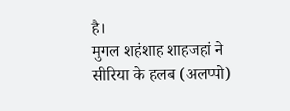है।
मुगल शहंशाह शाहजहां ने सीरिया के हलब (अलप्पो)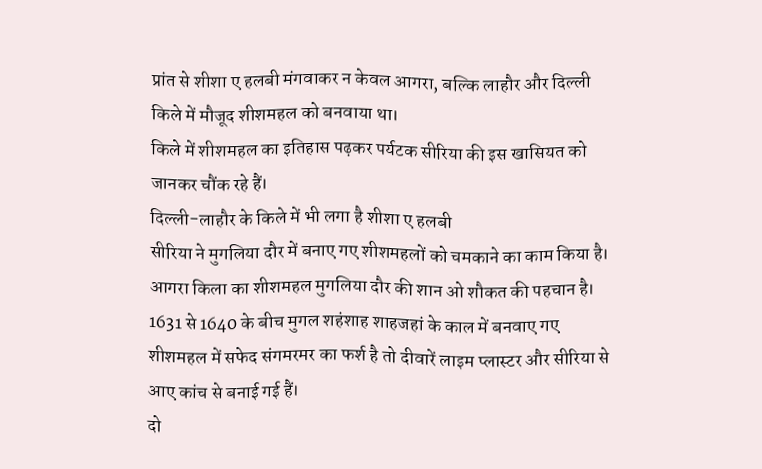प्रांत से शीशा ए हलबी मंगवाकर न केवल आगरा, बल्कि लाहौर और दिल्ली किले में मौजूद शीशमहल को बनवाया था।
किले में शीशमहल का इतिहास पढ़कर पर्यटक सीरिया की इस खासियत को जानकर चौंक रहे हैं।
दिल्ली-लाहौर के किले में भी लगा है शीशा ए हलबी
सीरिया ने मुगलिया दौर में बनाए गए शीशमहलों को चमकाने का काम किया है। आगरा किला का शीशमहल मुगलिया दौर की शान ओ शौकत की पहचान है।
1631 से 1640 के बीच मुगल शहंशाह शाहजहां के काल में बनवाए गए शीशमहल में सफेद संगमरमर का फर्श है तो दीवारें लाइम प्लास्टर और सीरिया से आए कांच से बनाई गई हैं।
दो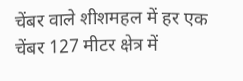चेंबर वाले शीशमहल में हर एक चेंबर 127 मीटर क्षेत्र में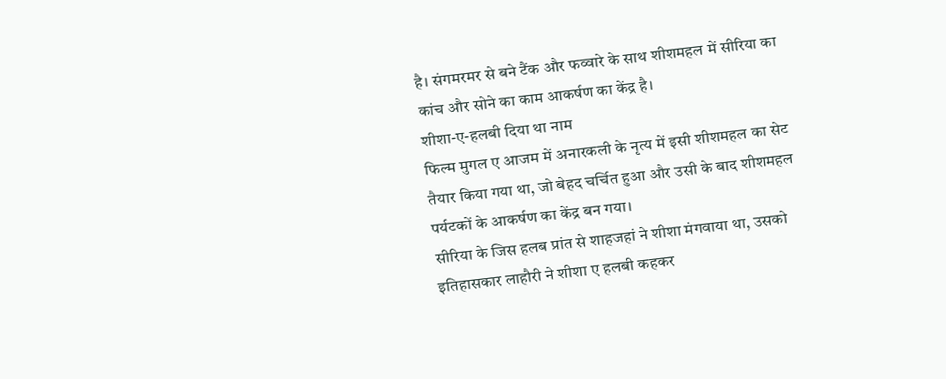है। संगमरमर से बने टैंक और फव्वारे के साथ शीशमहल में सीरिया का कांच और सोने का काम आकर्षण का केंद्र है।
शीशा-ए-हलबी दिया था नाम
फिल्म मुगल ए आजम में अनारकली के नृत्य में इसी शीशमहल का सेट तैयार किया गया था, जो बेहद चर्चित हुआ और उसी के बाद शीशमहल पर्यटकों के आकर्षण का केंद्र बन गया।
सीरिया के जिस हलब प्रांत से शाहजहां ने शीशा मंगवाया था, उसको इतिहासकार लाहौरी ने शीशा ए हलबी कहकर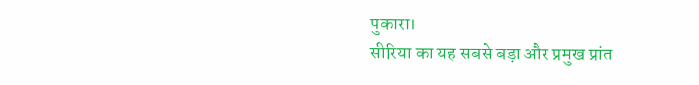पुकारा।
सीरिया का यह सबसे बड़ा और प्रमुख प्रांत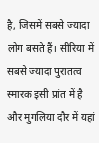है, जिसमें सबसे ज्यादा लोग बसते हैं। सीरिया में सबसे ज्यादा पुरातत्व स्मारक इसी प्रांत में है और मुगलिया दौर में यहां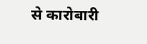से कारोबारी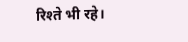रिश्ते भी रहे।